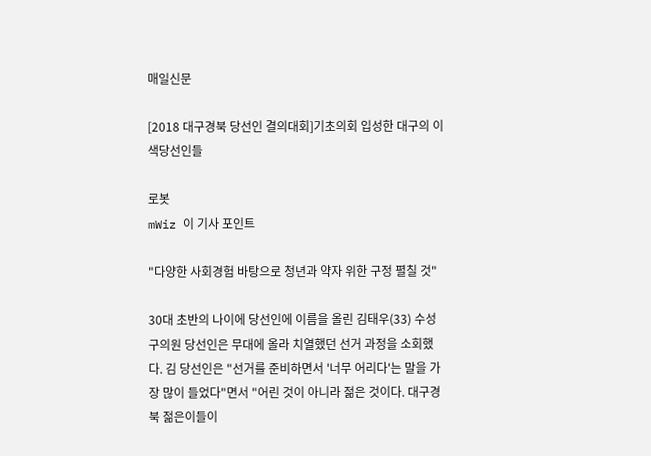매일신문

[2018 대구경북 당선인 결의대회]기초의회 입성한 대구의 이색당선인들

로봇
mWiz 이 기사 포인트

"다양한 사회경험 바탕으로 청년과 약자 위한 구정 펼칠 것"

30대 초반의 나이에 당선인에 이름을 올린 김태우(33) 수성구의원 당선인은 무대에 올라 치열했던 선거 과정을 소회했다. 김 당선인은 "선거를 준비하면서 '너무 어리다'는 말을 가장 많이 들었다"면서 "어린 것이 아니라 젊은 것이다. 대구경북 젊은이들이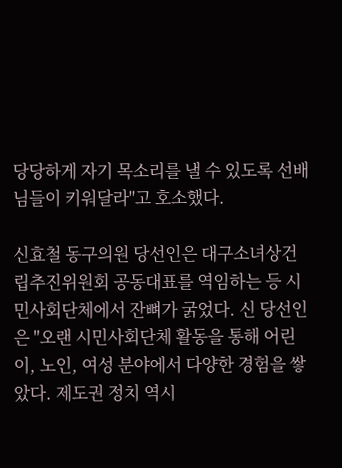당당하게 자기 목소리를 낼 수 있도록 선배님들이 키워달라"고 호소했다.

신효철 동구의원 당선인은 대구소녀상건립추진위원회 공동대표를 역임하는 등 시민사회단체에서 잔뼈가 굵었다. 신 당선인은 "오랜 시민사회단체 활동을 통해 어린이, 노인, 여성 분야에서 다양한 경험을 쌓았다. 제도권 정치 역시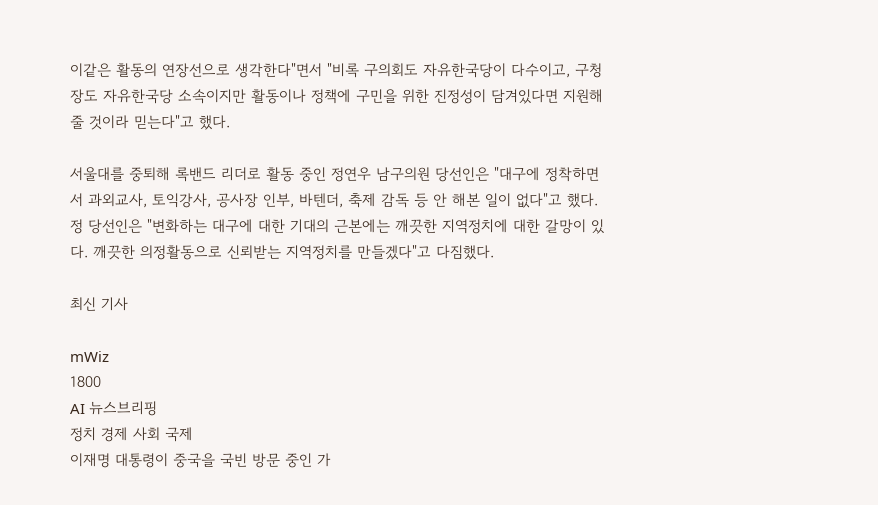이같은 활동의 연장선으로 생각한다"면서 "비록 구의회도 자유한국당이 다수이고, 구청장도 자유한국당 소속이지만 활동이나 정책에 구민을 위한 진정성이 담겨있다면 지원해줄 것이라 믿는다"고 했다.

서울대를 중퇴해 록밴드 리더로 활동 중인 정연우 남구의원 당선인은 "대구에 정착하면서 과외교사, 토익강사, 공사장 인부, 바텐더, 축제 감독 등 안 해본 일이 없다"고 했다. 정 당선인은 "변화하는 대구에 대한 기대의 근본에는 깨끗한 지역정치에 대한 갈망이 있다. 깨끗한 의정활동으로 신뢰받는 지역정치를 만들겠다"고 다짐했다.

최신 기사

mWiz
1800
AI 뉴스브리핑
정치 경제 사회 국제
이재명 대통령이 중국을 국빈 방문 중인 가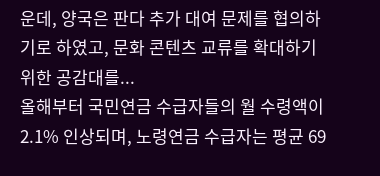운데, 양국은 판다 추가 대여 문제를 협의하기로 하였고, 문화 콘텐츠 교류를 확대하기 위한 공감대를...
올해부터 국민연금 수급자들의 월 수령액이 2.1% 인상되며, 노령연금 수급자는 평균 69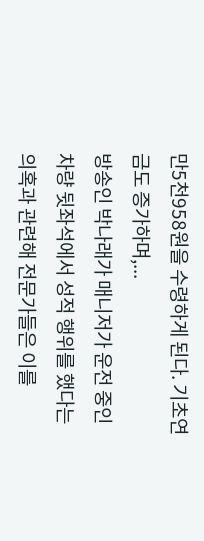만5천958원을 수령하게 된다. 기초연금도 증가하며,...
방송인 박나래가 매니저가 운전 중인 차량 뒷좌석에서 성적 행위를 했다는 의혹과 관련해 전문가들은 이를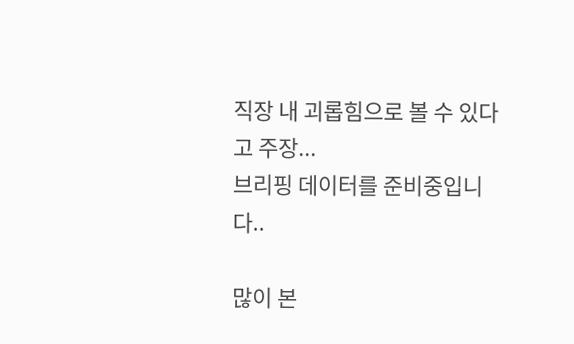직장 내 괴롭힘으로 볼 수 있다고 주장...
브리핑 데이터를 준비중입니다..

많이 본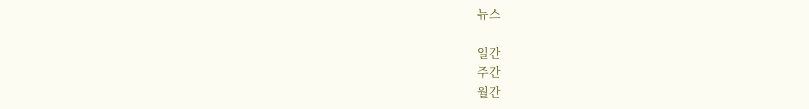뉴스

일간
주간
월간